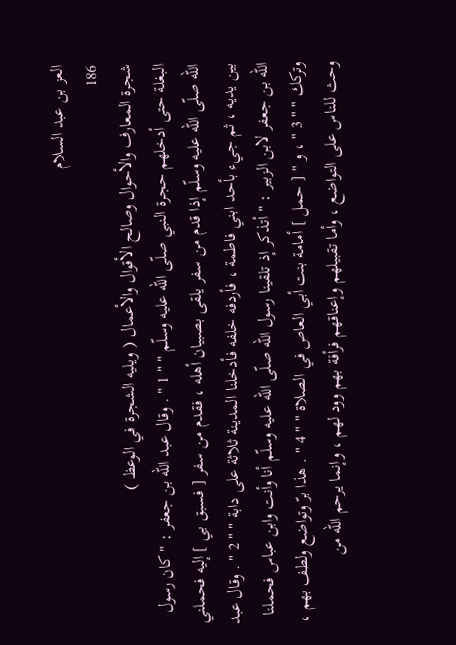العز بن عبد السلام
186
شجرة المعارف والأحوال وصالح الأقوال والأعمال ( ويليه الشجرة في الوعظ )
البغلة حتى أدخلهم حجرة النبي صلّى اللّه عليه وسلّم " " 1 " . وقال عبد اللّه بن جعفر : " كان رسول اللّه صلّى اللّه عليه وسلّم إذا قدم من سفر يلقى بصبيان أهله ، فقدم من سفر [ فسبق بي ] إليه فحملني بين يديه ، ثم جيء بأحد ابني فاطمة ، فأردفه خلفه فأدخلنا المدينة ثلاثة على دابة " " 2 " . وقال عبد اللّه بن جعفر لابن الزبير : " أتذكر إذ تلقينا رسول اللّه صلّى اللّه عليه وسلّم أنا وأنت وابن عباس فحملنا وتركك " " 3 " ، و " [ حمل ] أمامة بنت أبي العاص في الصلاة " " 4 " . هذا برّ وتواضع ولطف بهم ، وحث للناس على التواضع ، وأما تقبيلهم وإعناقهم فرأفة بهم وود لهم ، وإنما يرحم اللّه من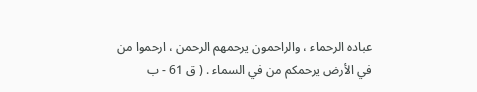عباده الرحماء ، والراحمون يرحمهم الرحمن ، ارحموا من في الأرض يرحمكم من في السماء . ( ق 61 - ب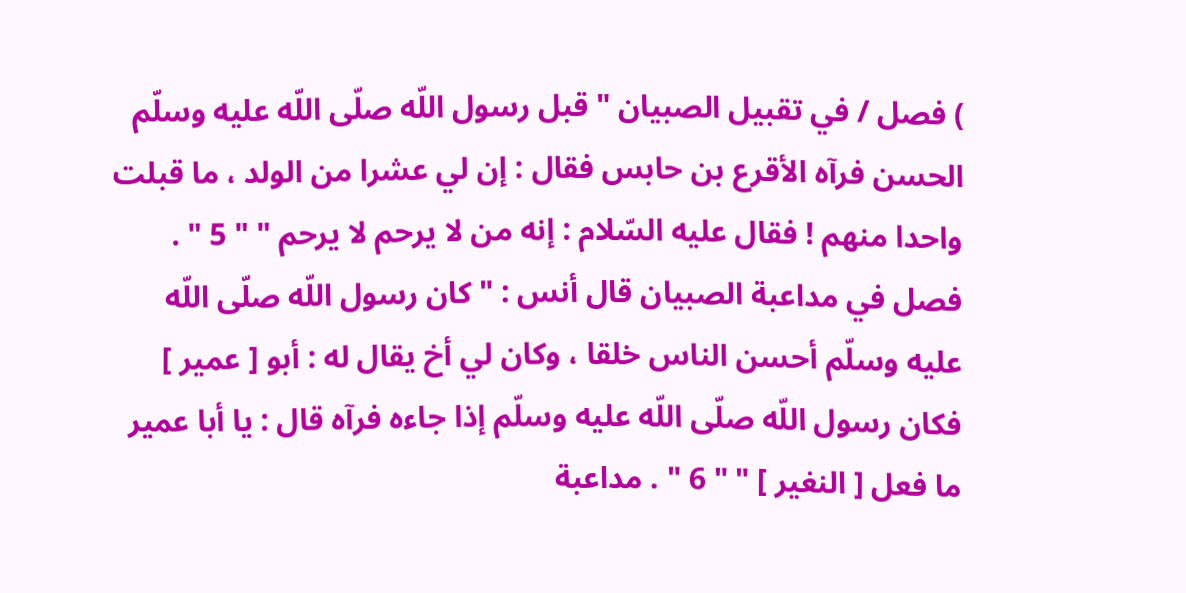) فصل / في تقبيل الصبيان " قبل رسول اللّه صلّى اللّه عليه وسلّم الحسن فرآه الأقرع بن حابس فقال : إن لي عشرا من الولد ، ما قبلت واحدا منهم ! فقال عليه السّلام : إنه من لا يرحم لا يرحم " " 5 " . فصل في مداعبة الصبيان قال أنس : " كان رسول اللّه صلّى اللّه عليه وسلّم أحسن الناس خلقا ، وكان لي أخ يقال له : أبو [ عمير ] فكان رسول اللّه صلّى اللّه عليه وسلّم إذا جاءه فرآه قال : يا أبا عمير ما فعل [ النغير ] " " 6 " . مداعبة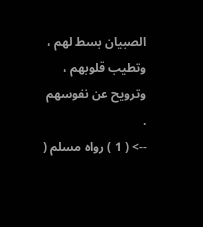الصبيان بسط لهم ، وتطيب قلوبهم ، وترويح عن نفوسهم .
--> ( 1 ) رواه مسلم (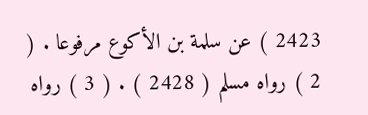2423 ) عن سلمة بن الأكوع مرفوعا . ( 2 ) رواه مسلم ( 2428 ) . ( 3 ) رواه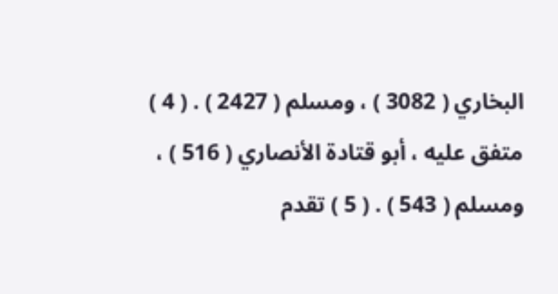البخاري ( 3082 ) ، ومسلم ( 2427 ) . ( 4 ) متفق عليه ، أبو قتادة الأنصاري ( 516 ) ، ومسلم ( 543 ) . ( 5 ) تقدم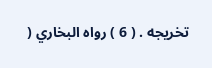تخريجه . ( 6 ) رواه البخاري (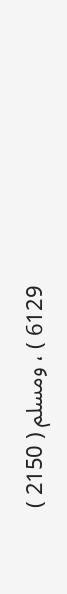6129 ) ، ومسلم ( 2150 )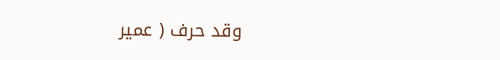وقد حرف ( عمير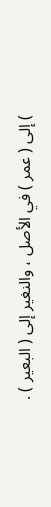) إلى ( عمر ) في الأصل ، والنغير إلى ( البعير ) .